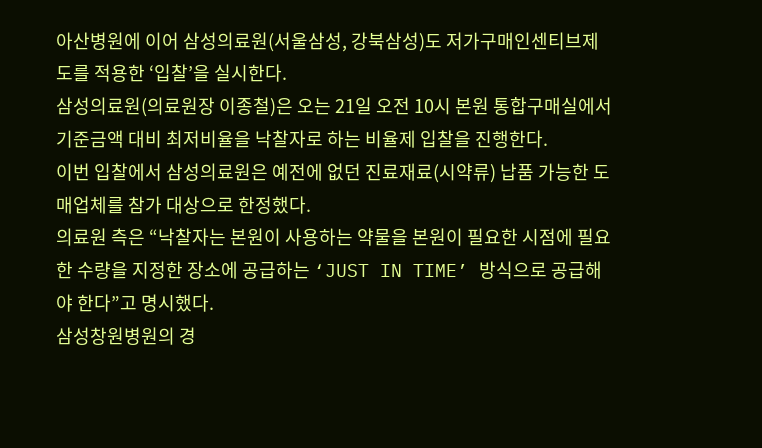아산병원에 이어 삼성의료원(서울삼성, 강북삼성)도 저가구매인센티브제도를 적용한 ‘입찰’을 실시한다.
삼성의료원(의료원장 이종철)은 오는 21일 오전 10시 본원 통합구매실에서 기준금액 대비 최저비율을 낙찰자로 하는 비율제 입찰을 진행한다.
이번 입찰에서 삼성의료원은 예전에 없던 진료재료(시약류) 납품 가능한 도매업체를 참가 대상으로 한정했다.
의료원 측은 “낙찰자는 본원이 사용하는 약물을 본원이 필요한 시점에 필요한 수량을 지정한 장소에 공급하는 ‘JUST IN TIME’ 방식으로 공급해야 한다”고 명시했다.
삼성창원병원의 경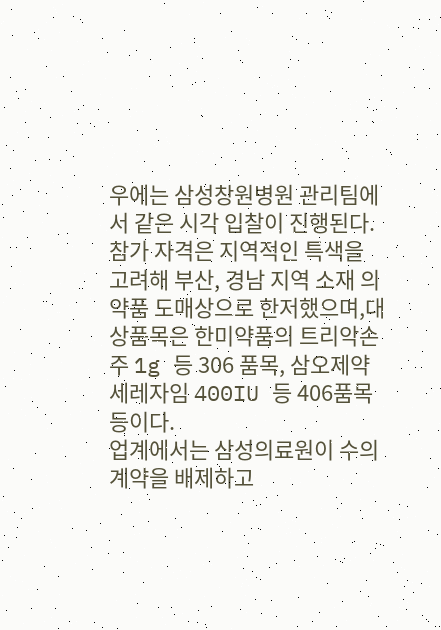우에는 삼성창원병원 관리팀에서 같은 시각 입찰이 진행된다.
참가 자격은 지역적인 특색을 고려해 부산, 경남 지역 소재 의약품 도매상으로 한저했으며,대상품목은 한미약품의 트리악손주 1g 등 306 품목, 삼오제약 세레자임 400IU 등 406품목 등이다.
업계에서는 삼성의료원이 수의계약을 배제하고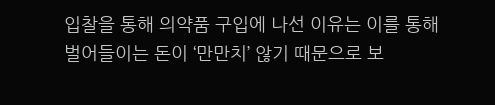입찰을 통해 의약품 구입에 나선 이유는 이를 통해 벌어들이는 돈이 ‘만만치’ 않기 때문으로 보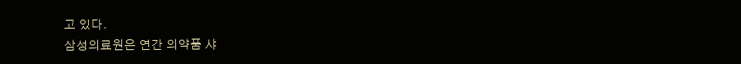고 있다.
삼성의료원은 연간 의약품 샤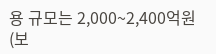용 규모는 2,000~2,400억원(보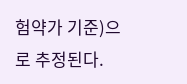험약가 기준)으로 추정된다.